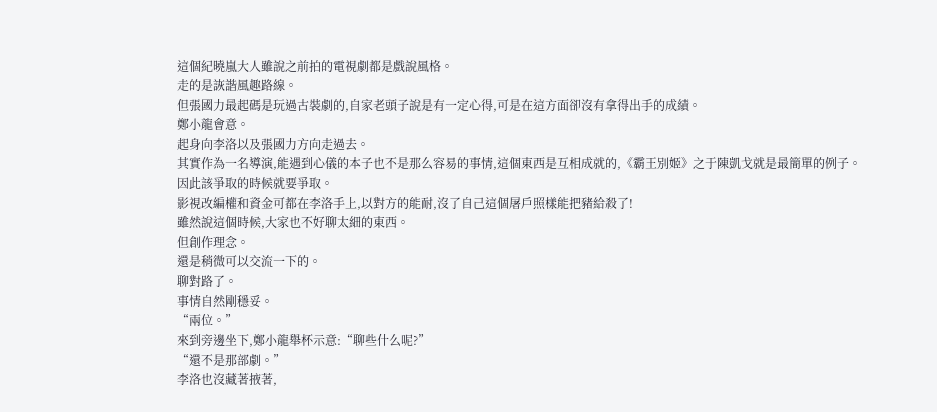這個紀曉嵐大人雖說之前拍的電視劇都是戲說風格。
走的是詼諧風趣路線。
但張國力最起碼是玩過古裝劇的,自家老頭子說是有一定心得,可是在這方面卻沒有拿得出手的成績。
鄭小龍會意。
起身向李洛以及張國力方向走過去。
其實作為一名導演,能遇到心儀的本子也不是那么容易的事情,這個東西是互相成就的,《霸王別姬》之于陳凱戈就是最簡單的例子。
因此該爭取的時候就要爭取。
影視改編權和資金可都在李洛手上,以對方的能耐,沒了自己這個屠戶照樣能把豬給殺了!
雖然說這個時候,大家也不好聊太細的東西。
但創作理念。
還是稍微可以交流一下的。
聊對路了。
事情自然剛穩妥。
“兩位。”
來到旁邊坐下,鄭小龍舉杯示意:“聊些什么呢?”
“還不是那部劇。”
李洛也沒藏著掖著,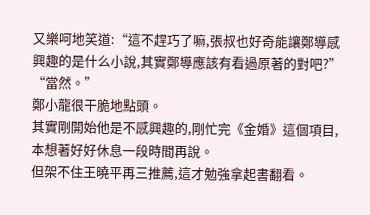又樂呵地笑道:“這不趕巧了嘛,張叔也好奇能讓鄭導感興趣的是什么小說,其實鄭導應該有看過原著的對吧?”
“當然。”
鄭小龍很干脆地點頭。
其實剛開始他是不感興趣的,剛忙完《金婚》這個項目,本想著好好休息一段時間再說。
但架不住王曉平再三推薦,這才勉強拿起書翻看。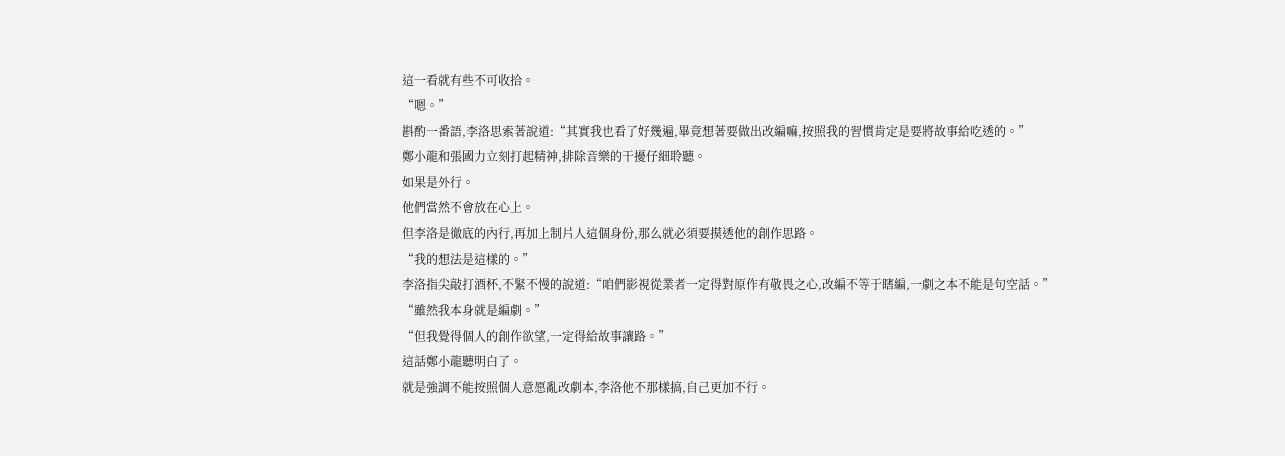這一看就有些不可收拾。
“嗯。”
斟酌一番語,李洛思索著說道:“其實我也看了好幾遍,畢竟想著要做出改編嘛,按照我的習慣肯定是要將故事給吃透的。”
鄭小龍和張國力立刻打起精神,排除音樂的干擾仔細聆聽。
如果是外行。
他們當然不會放在心上。
但李洛是徹底的內行,再加上制片人這個身份,那么就必須要摸透他的創作思路。
“我的想法是這樣的。”
李洛指尖敲打酒杯,不緊不慢的說道:“咱們影視從業者一定得對原作有敬畏之心,改編不等于瞎編,一劇之本不能是句空話。”
“雖然我本身就是編劇。”
“但我覺得個人的創作欲望,一定得給故事讓路。”
這話鄭小龍聽明白了。
就是強調不能按照個人意愿亂改劇本,李洛他不那樣搞,自己更加不行。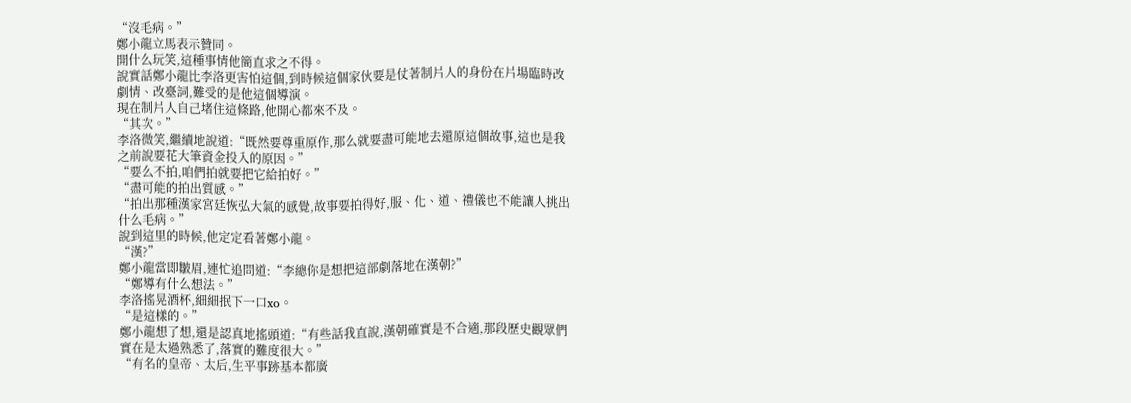“沒毛病。”
鄭小龍立馬表示贊同。
開什么玩笑,這種事情他簡直求之不得。
說實話鄭小龍比李洛更害怕這個,到時候這個家伙要是仗著制片人的身份在片場臨時改劇情、改臺詞,難受的是他這個導演。
現在制片人自己堵住這條路,他開心都來不及。
“其次。”
李洛微笑,繼續地說道:“既然要尊重原作,那么就要盡可能地去還原這個故事,這也是我之前說要花大筆資金投入的原因。”
“要么不拍,咱們拍就要把它給拍好。”
“盡可能的拍出質感。”
“拍出那種漢家宮廷恢弘大氣的感覺,故事要拍得好,服、化、道、禮儀也不能讓人挑出什么毛病。”
說到這里的時候,他定定看著鄭小龍。
“漢?”
鄭小龍當即皺眉,連忙追問道:“李總你是想把這部劇落地在漢朝?”
“鄭導有什么想法。”
李洛搖晃酒杯,細細抿下一口xo。
“是這樣的。”
鄭小龍想了想,還是認真地搖頭道:“有些話我直說,漢朝確實是不合適,那段歷史觀眾們實在是太過熟悉了,落實的難度很大。”
“有名的皇帝、太后,生平事跡基本都廣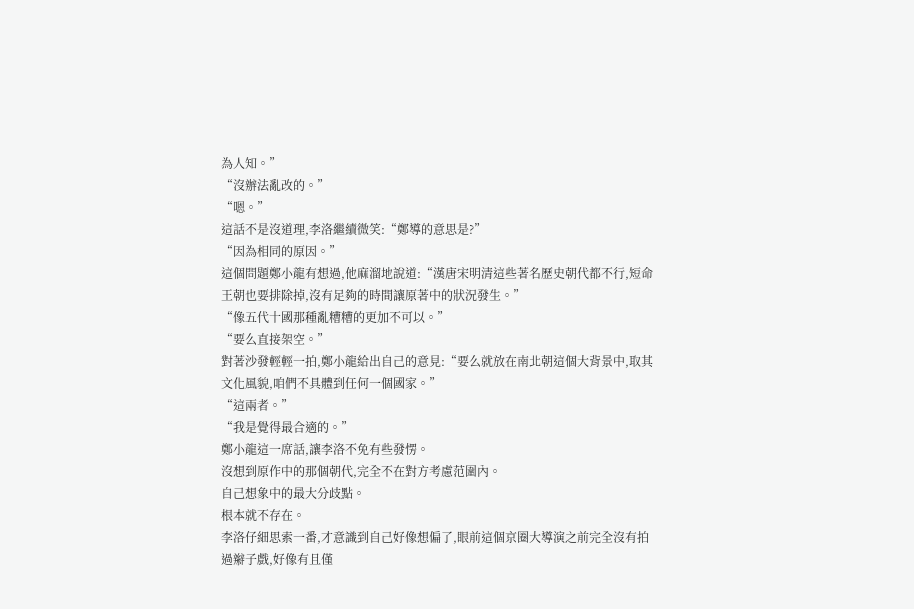為人知。”
“沒辦法亂改的。”
“嗯。”
這話不是沒道理,李洛繼續微笑:“鄭導的意思是?”
“因為相同的原因。”
這個問題鄭小龍有想過,他麻溜地說道:“漢唐宋明清這些著名歷史朝代都不行,短命王朝也要排除掉,沒有足夠的時間讓原著中的狀況發生。”
“像五代十國那種亂糟糟的更加不可以。”
“要么直接架空。”
對著沙發輕輕一拍,鄭小龍給出自己的意見:“要么就放在南北朝這個大背景中,取其文化風貌,咱們不具體到任何一個國家。”
“這兩者。”
“我是覺得最合適的。”
鄭小龍這一席話,讓李洛不免有些發愣。
沒想到原作中的那個朝代,完全不在對方考慮范圍內。
自己想象中的最大分歧點。
根本就不存在。
李洛仔細思索一番,才意識到自己好像想偏了,眼前這個京圈大導演之前完全沒有拍過辮子戲,好像有且僅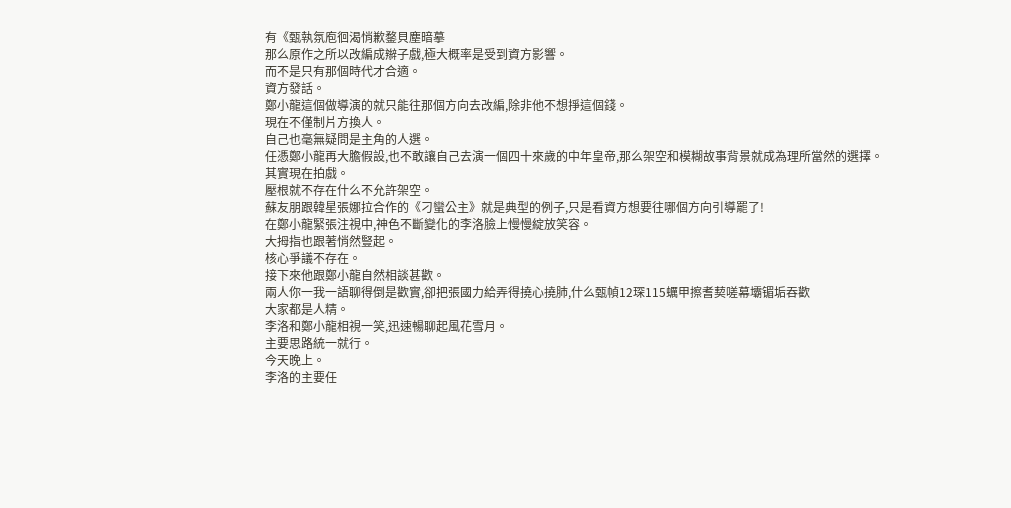有《甄執氛庖徊渴悄歉鍪貝塵暗摹
那么原作之所以改編成辮子戲,極大概率是受到資方影響。
而不是只有那個時代才合適。
資方發話。
鄭小龍這個做導演的就只能往那個方向去改編,除非他不想掙這個錢。
現在不僅制片方換人。
自己也毫無疑問是主角的人選。
任憑鄭小龍再大膽假設,也不敢讓自己去演一個四十來歲的中年皇帝,那么架空和模糊故事背景就成為理所當然的選擇。
其實現在拍戲。
壓根就不存在什么不允許架空。
蘇友朋跟韓星張娜拉合作的《刁蠻公主》就是典型的例子,只是看資方想要往哪個方向引導罷了!
在鄭小龍緊張注視中,神色不斷變化的李洛臉上慢慢綻放笑容。
大拇指也跟著悄然豎起。
核心爭議不存在。
接下來他跟鄭小龍自然相談甚歡。
兩人你一我一語聊得倒是歡實,卻把張國力給弄得撓心撓肺,什么甄幀12琛115蠣甲擦耆葜嗟幕壩镅垢吞歡
大家都是人精。
李洛和鄭小龍相視一笑,迅速暢聊起風花雪月。
主要思路統一就行。
今天晚上。
李洛的主要任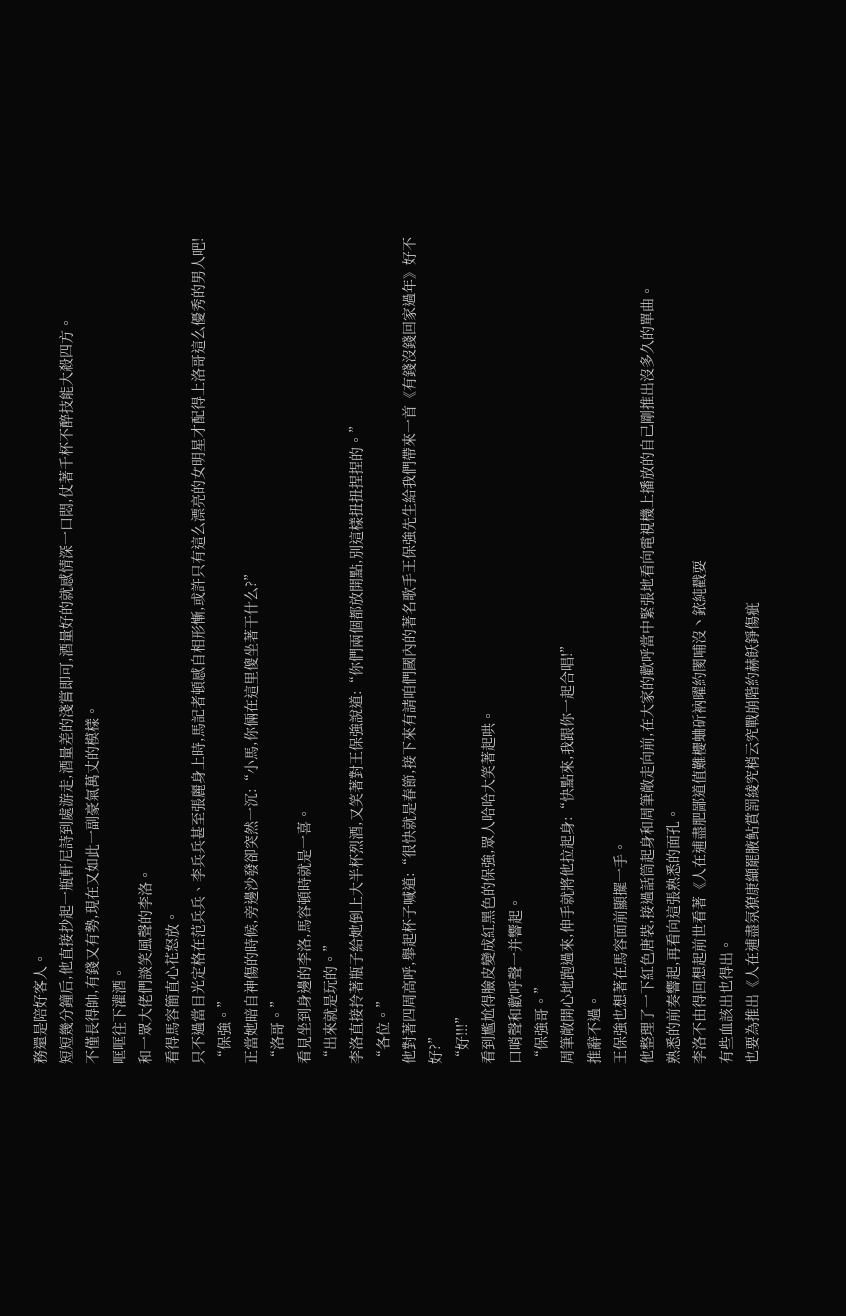務還是陪好客人。
短短幾分鐘后,他直接抄起一瓶軒尼詩到處游走,酒量差的淺嘗即可,酒量好的就感情深一口悶,仗著千杯不醉技能大殺四方。
不僅長得帥,有錢又有勢,現在又如此一副豪氣萬丈的模樣。
哐哐往下灌酒。
和一眾大佬們談笑風聲的李洛。
看得馬容簡直心花怒放。
只不過當目光定格在范兵兵、李兵兵甚至張麗身上時,馬記者頓感自相形慚,或許只有這么漂亮的女明星才配得上洛哥這么優秀的男人吧!
“保強。”
正當她暗自神傷的時候,旁邊沙發卻突然一沉:“小馬,你倆在這里傻坐著干什么?”
“洛哥。”
看見坐到身邊的李洛,馬容頓時就是一喜。
“出來就是玩的。”
李洛直接拎著瓶子給她倒上大半杯烈酒,又笑著對王保強說道:“你們兩個都放開點,別這樣扭扭捏捏的。”
“各位。”
他對著四周高呼,舉起杯子喊道:“很快就是春節,接下來有請咱們國內的著名歌手王保強先生給我們帶來一首《有錢沒錢回家過年》好不好?”
“好!!!”
看到尷尬得臉皮變成紅黑色的保強,眾人哈哈大笑著起哄。
口哨聲和歡呼聲一并響起。
“保強哥。”
周筆敞開心地跑過來,伸手就將他拉起身:“快點來,我跟你一起合唱!”
推辭不過。
王保強也想著在馬容面前顯擺一手。
他整理了一下紅色唐裝,接過話筒起身和周筆敞走向前,在大家的歡呼當中緊張地看向電視機上播放的自己剛推出沒多久的單曲。
熟悉的前奏響起,再看向這張熟悉的面孔。
李洛不由得回想起前世看著《人在逋盡肥鄙道值難櫻蛐斫衲曜約閡哺沒丶銥純戳耍
有些血該出也得出。
也要為推出《人在逋盡氛獠康纈罷腋鲇賞罰綾究梢云究戰崩階約赫飫錚傷疵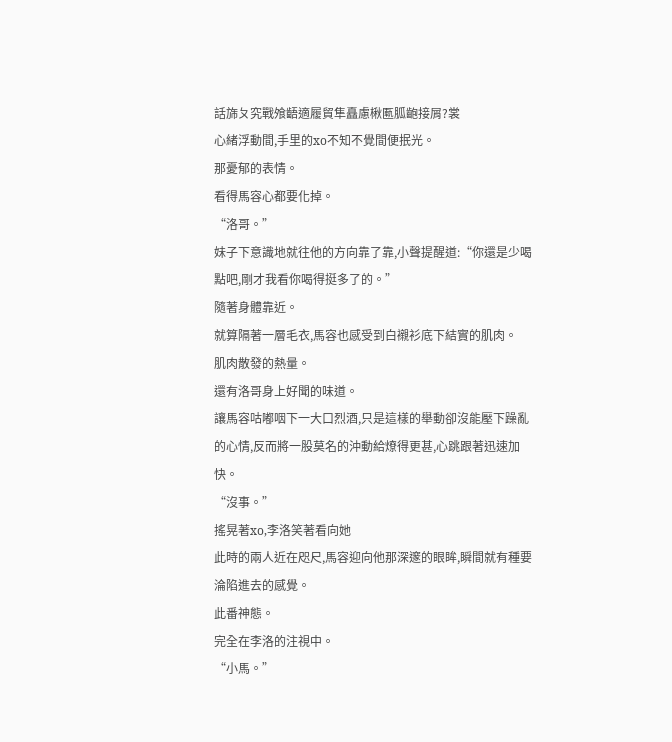話旆ㄆ究戰飧齬適履貿隼矗慮楸匭胍齙接屑?裳
心緒浮動間,手里的xo不知不覺間便抿光。
那憂郁的表情。
看得馬容心都要化掉。
“洛哥。”
妹子下意識地就往他的方向靠了靠,小聲提醒道:“你還是少喝點吧,剛才我看你喝得挺多了的。”
隨著身體靠近。
就算隔著一層毛衣,馬容也感受到白襯衫底下結實的肌肉。
肌肉散發的熱量。
還有洛哥身上好聞的味道。
讓馬容咕嘟咽下一大口烈酒,只是這樣的舉動卻沒能壓下躁亂的心情,反而將一股莫名的沖動給燎得更甚,心跳跟著迅速加快。
“沒事。”
搖晃著xo,李洛笑著看向她
此時的兩人近在咫尺,馬容迎向他那深邃的眼眸,瞬間就有種要淪陷進去的感覺。
此番神態。
完全在李洛的注視中。
“小馬。”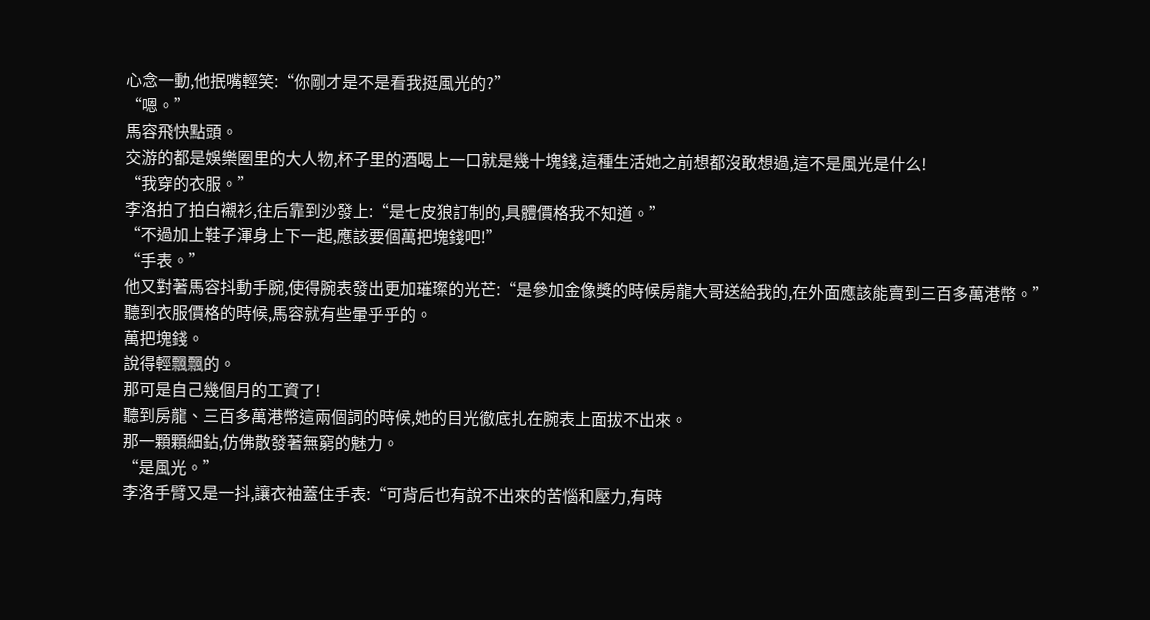心念一動,他抿嘴輕笑:“你剛才是不是看我挺風光的?”
“嗯。”
馬容飛快點頭。
交游的都是娛樂圈里的大人物,杯子里的酒喝上一口就是幾十塊錢,這種生活她之前想都沒敢想過,這不是風光是什么!
“我穿的衣服。”
李洛拍了拍白襯衫,往后靠到沙發上:“是七皮狼訂制的,具體價格我不知道。”
“不過加上鞋子渾身上下一起,應該要個萬把塊錢吧!”
“手表。”
他又對著馬容抖動手腕,使得腕表發出更加璀璨的光芒:“是參加金像獎的時候房龍大哥送給我的,在外面應該能賣到三百多萬港幣。”
聽到衣服價格的時候,馬容就有些暈乎乎的。
萬把塊錢。
說得輕飄飄的。
那可是自己幾個月的工資了!
聽到房龍、三百多萬港幣這兩個詞的時候,她的目光徹底扎在腕表上面拔不出來。
那一顆顆細鉆,仿佛散發著無窮的魅力。
“是風光。”
李洛手臂又是一抖,讓衣袖蓋住手表:“可背后也有說不出來的苦惱和壓力,有時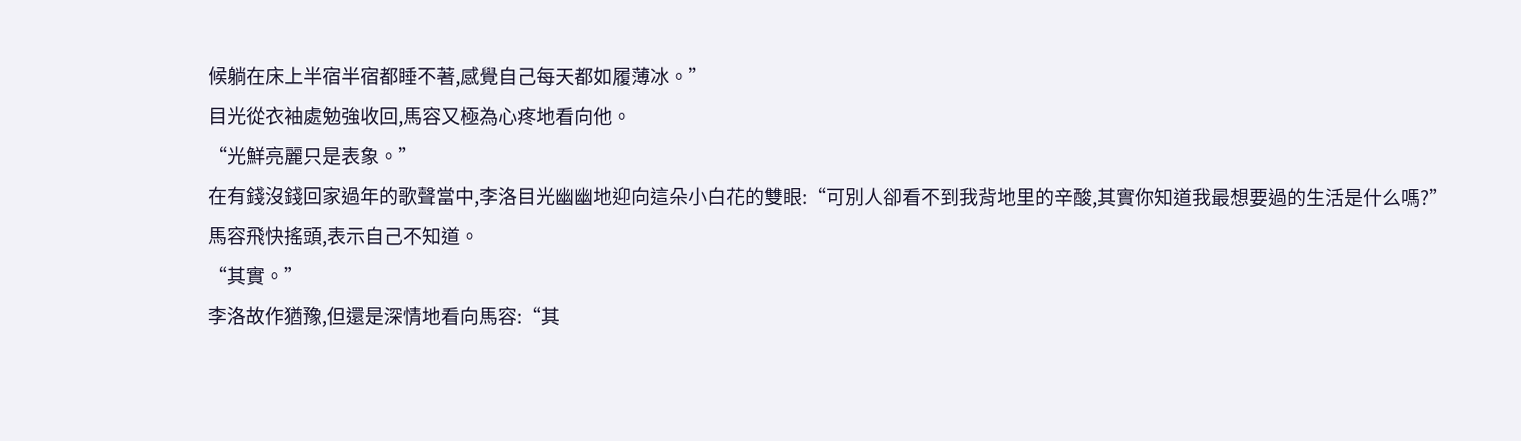候躺在床上半宿半宿都睡不著,感覺自己每天都如履薄冰。”
目光從衣袖處勉強收回,馬容又極為心疼地看向他。
“光鮮亮麗只是表象。”
在有錢沒錢回家過年的歌聲當中,李洛目光幽幽地迎向這朵小白花的雙眼:“可別人卻看不到我背地里的辛酸,其實你知道我最想要過的生活是什么嗎?”
馬容飛快搖頭,表示自己不知道。
“其實。”
李洛故作猶豫,但還是深情地看向馬容:“其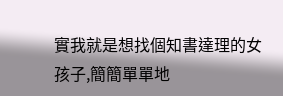實我就是想找個知書達理的女孩子,簡簡單單地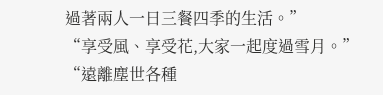過著兩人一日三餐四季的生活。”
“享受風、享受花,大家一起度過雪月。”
“遠離塵世各種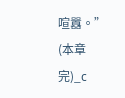喧囂。”
(本章完)_c